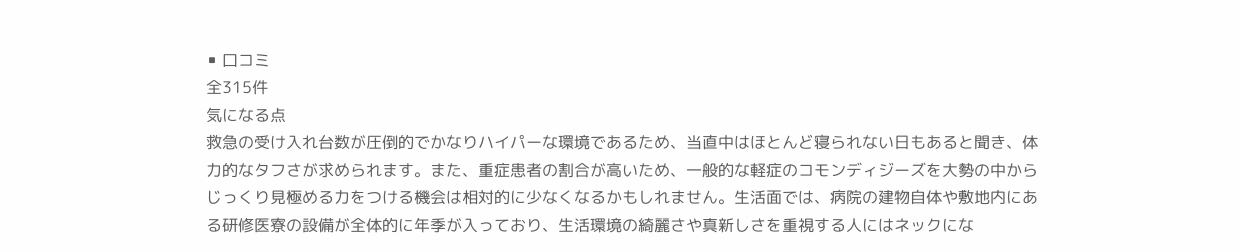▪ 口コミ
全315件
気になる点
救急の受け入れ台数が圧倒的でかなりハイパーな環境であるため、当直中はほとんど寝られない日もあると聞き、体力的なタフさが求められます。また、重症患者の割合が高いため、一般的な軽症のコモンディジーズを大勢の中からじっくり見極める力をつける機会は相対的に少なくなるかもしれません。生活面では、病院の建物自体や敷地内にある研修医寮の設備が全体的に年季が入っており、生活環境の綺麗さや真新しさを重視する人にはネックにな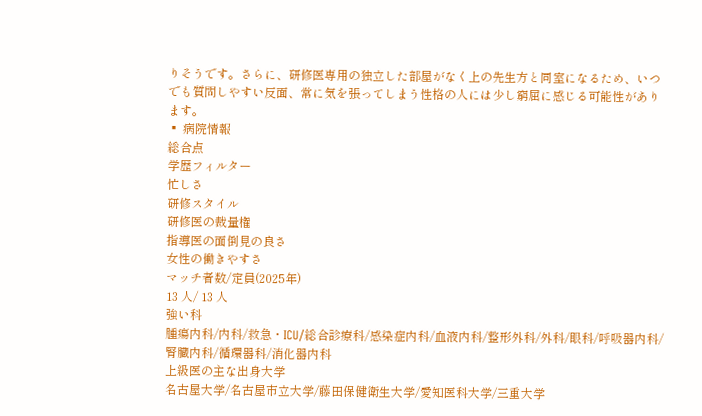りそうです。さらに、研修医専用の独立した部屋がなく上の先生方と同室になるため、いつでも質問しやすい反面、常に気を張ってしまう性格の人には少し窮屈に感じる可能性があります。
▪ 病院情報
総合点
学歴フィルター
忙しさ
研修スタイル
研修医の裁量権
指導医の面倒見の良さ
女性の働きやすさ
マッチ者数/定員(2025年)
13 人/ 13 人
強い科
腫瘍内科/内科/救急・ICU/総合診療科/感染症内科/血液内科/整形外科/外科/眼科/呼吸器内科/腎臓内科/循環器科/消化器内科
上級医の主な出身大学
名古屋大学/名古屋市立大学/藤田保健衛生大学/愛知医科大学/三重大学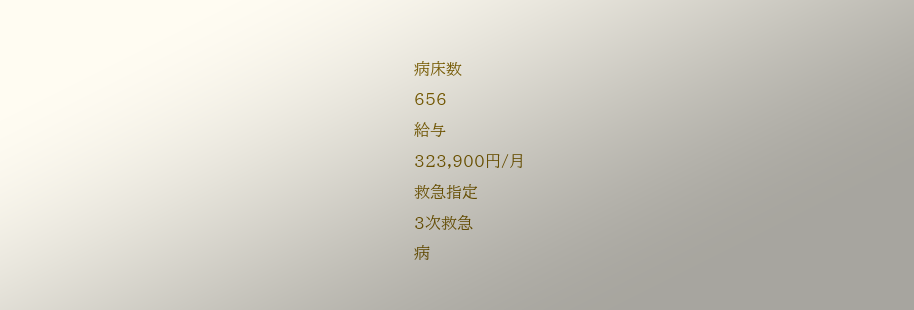病床数
656
給与
323,900円/月
救急指定
3次救急
病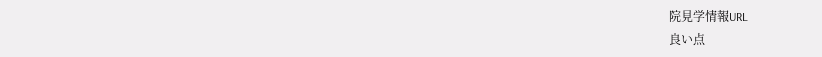院見学情報URL
良い点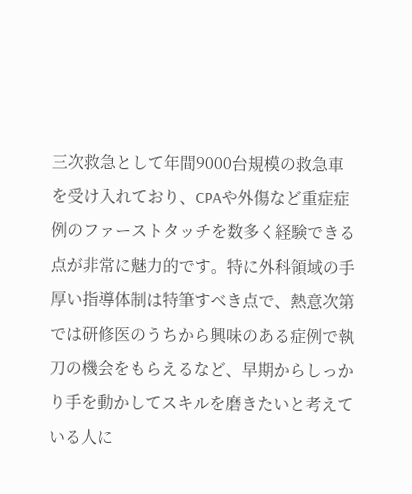三次救急として年間9000台規模の救急車を受け入れており、CPAや外傷など重症症例のファーストタッチを数多く経験できる点が非常に魅力的です。特に外科領域の手厚い指導体制は特筆すべき点で、熱意次第では研修医のうちから興味のある症例で執刀の機会をもらえるなど、早期からしっかり手を動かしてスキルを磨きたいと考えている人に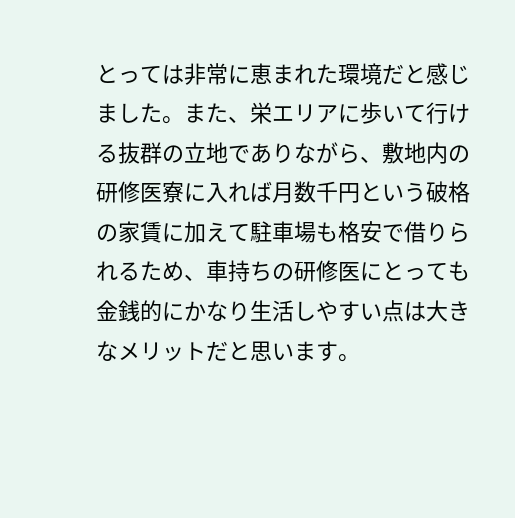とっては非常に恵まれた環境だと感じました。また、栄エリアに歩いて行ける抜群の立地でありながら、敷地内の研修医寮に入れば月数千円という破格の家賃に加えて駐車場も格安で借りられるため、車持ちの研修医にとっても金銭的にかなり生活しやすい点は大きなメリットだと思います。